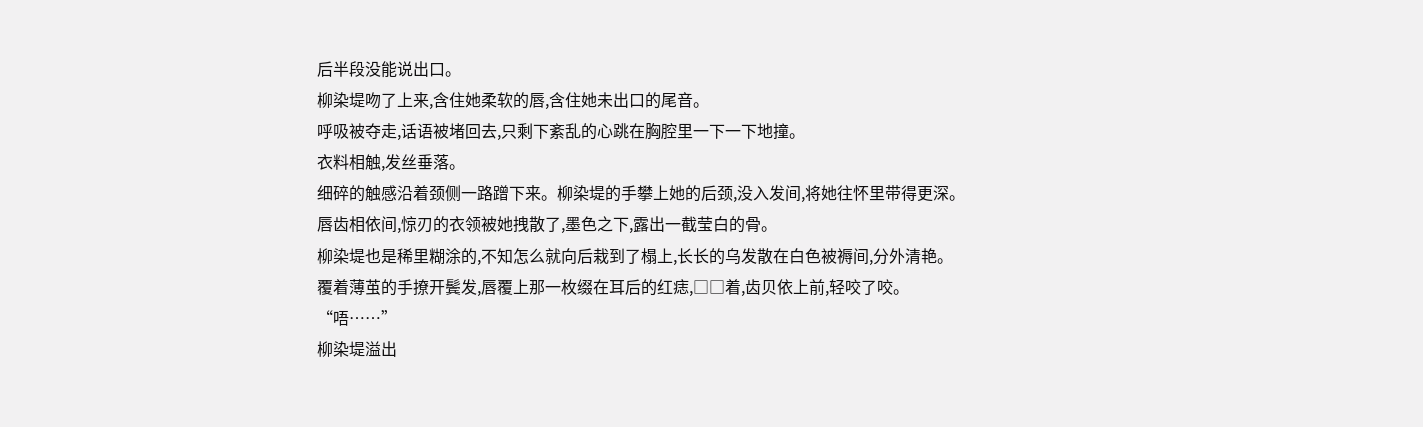后半段没能说出口。
柳染堤吻了上来,含住她柔软的唇,含住她未出口的尾音。
呼吸被夺走,话语被堵回去,只剩下紊乱的心跳在胸腔里一下一下地撞。
衣料相触,发丝垂落。
细碎的触感沿着颈侧一路蹭下来。柳染堤的手攀上她的后颈,没入发间,将她往怀里带得更深。
唇齿相依间,惊刃的衣领被她拽散了,墨色之下,露出一截莹白的骨。
柳染堤也是稀里糊涂的,不知怎么就向后栽到了榻上,长长的乌发散在白色被褥间,分外清艳。
覆着薄茧的手撩开鬓发,唇覆上那一枚缀在耳后的红痣,□□着,齿贝依上前,轻咬了咬。
“唔……”
柳染堤溢出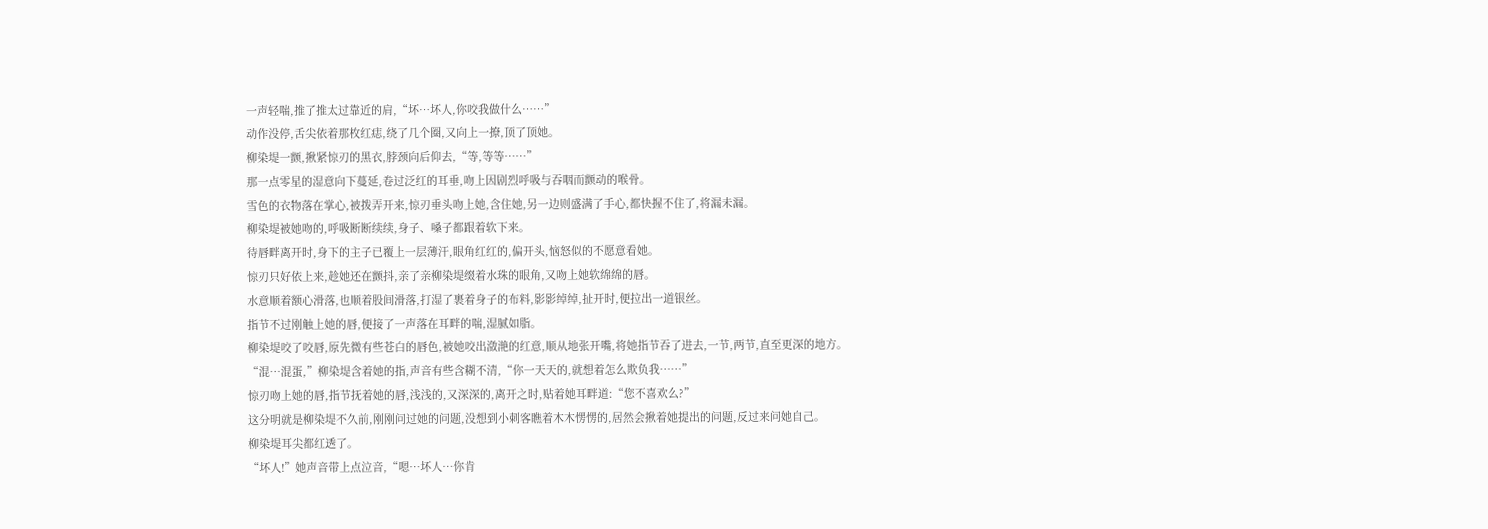一声轻喘,推了推太过靠近的肩,“坏…坏人,你咬我做什么……”
动作没停,舌尖依着那枚红痣,绕了几个圈,又向上一撩,顶了顶她。
柳染堤一颤,揪紧惊刃的黑衣,脖颈向后仰去,“等,等等……”
那一点零星的湿意向下蔓延,卷过泛红的耳垂,吻上因剧烈呼吸与吞咽而颤动的喉骨。
雪色的衣物落在掌心,被拨弄开来,惊刃垂头吻上她,含住她,另一边则盛满了手心,都快握不住了,将漏未漏。
柳染堤被她吻的,呼吸断断续续,身子、嗓子都跟着软下来。
待唇畔离开时,身下的主子已覆上一层薄汗,眼角红红的,偏开头,恼怒似的不愿意看她。
惊刃只好依上来,趁她还在颤抖,亲了亲柳染堤缀着水珠的眼角,又吻上她软绵绵的唇。
水意顺着额心滑落,也顺着股间滑落,打湿了裹着身子的布料,影影绰绰,扯开时,便拉出一道银丝。
指节不过刚触上她的唇,便接了一声落在耳畔的喘,湿腻如脂。
柳染堤咬了咬唇,原先微有些苍白的唇色,被她咬出潋滟的红意,顺从地张开嘴,将她指节吞了进去,一节,两节,直至更深的地方。
“混…混蛋,”柳染堤含着她的指,声音有些含糊不清,“你一天天的,就想着怎么欺负我……”
惊刃吻上她的唇,指节抚着她的唇,浅浅的,又深深的,离开之时,贴着她耳畔道:“您不喜欢么?”
这分明就是柳染堤不久前,刚刚问过她的问题,没想到小刺客瞧着木木愣愣的,居然会揪着她提出的问题,反过来问她自己。
柳染堤耳尖都红透了。
“坏人!”她声音带上点泣音,“嗯…坏人…你肯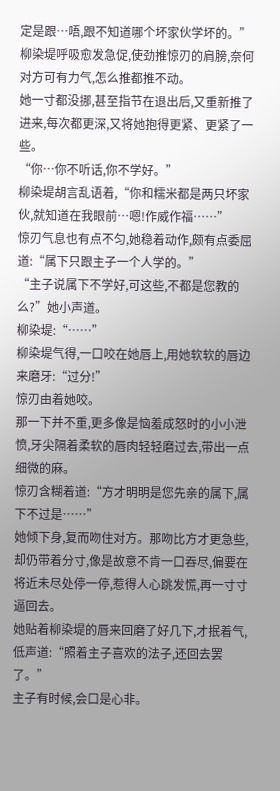定是跟…唔,跟不知道哪个坏家伙学坏的。”
柳染堤呼吸愈发急促,使劲推惊刃的肩膀,奈何对方可有力气,怎么推都推不动。
她一寸都没挪,甚至指节在退出后,又重新推了进来,每次都更深,又将她抱得更紧、更紧了一些。
“你…你不听话,你不学好。”
柳染堤胡言乱语着,“你和糯米都是两只坏家伙,就知道在我眼前…嗯!作威作福……”
惊刃气息也有点不匀,她稳着动作,颇有点委屈道:“属下只跟主子一个人学的。”
“主子说属下不学好,可这些,不都是您教的么?”她小声道。
柳染堤:“……”
柳染堤气得,一口咬在她唇上,用她软软的唇边来磨牙:“过分!”
惊刃由着她咬。
那一下并不重,更多像是恼羞成怒时的小小泄愤,牙尖隔着柔软的唇肉轻轻磨过去,带出一点细微的麻。
惊刃含糊着道:“方才明明是您先亲的属下,属下不过是……”
她倾下身,复而吻住对方。那吻比方才更急些,却仍带着分寸,像是故意不肯一口吞尽,偏要在将近未尽处停一停,惹得人心跳发慌,再一寸寸逼回去。
她贴着柳染堤的唇来回磨了好几下,才抿着气,低声道:“照着主子喜欢的法子,还回去罢了。”
主子有时候,会口是心非。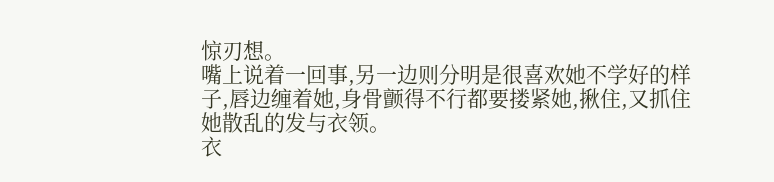惊刃想。
嘴上说着一回事,另一边则分明是很喜欢她不学好的样子,唇边缠着她,身骨颤得不行都要搂紧她,揪住,又抓住她散乱的发与衣领。
衣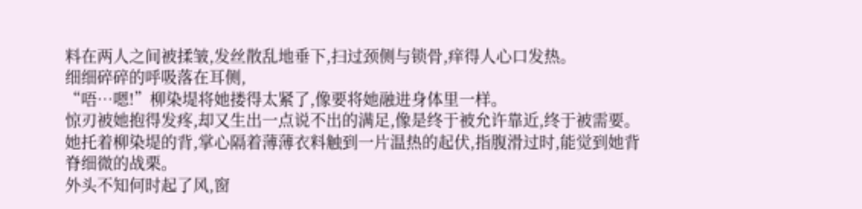料在两人之间被揉皱,发丝散乱地垂下,扫过颈侧与锁骨,痒得人心口发热。
细细碎碎的呼吸落在耳侧,
“唔…嗯!”柳染堤将她搂得太紧了,像要将她融进身体里一样。
惊刃被她抱得发疼,却又生出一点说不出的满足,像是终于被允许靠近,终于被需要。
她托着柳染堤的背,掌心隔着薄薄衣料触到一片温热的起伏,指腹滑过时,能觉到她背脊细微的战栗。
外头不知何时起了风,窗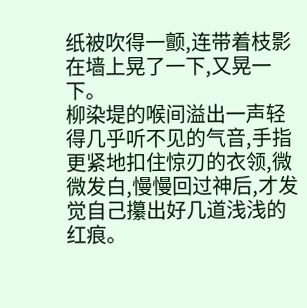纸被吹得一颤,连带着枝影在墙上晃了一下,又晃一下。
柳染堤的喉间溢出一声轻得几乎听不见的气音,手指更紧地扣住惊刃的衣领,微微发白,慢慢回过神后,才发觉自己攥出好几道浅浅的红痕。